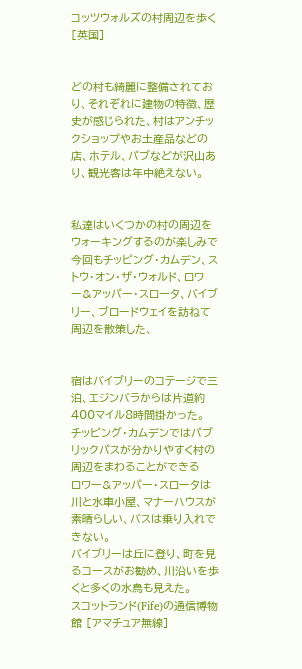コッツウォルズの村周辺を歩く [英国]


どの村も綺麗に整備されており、それぞれに建物の特徴、歴史が感じられた、村はアンチックショップやお土産品などの店、ホテル、パブなどが沢山あり、観光客は年中絶えない。


私達はいくつかの村の周辺をウォーキングするのが楽しみで今回もチッピング・カムデン、ストウ・オン・ザ・ウォルド、ロワー&アッパー・スロータ、バイブリー、ブロードウェイを訪ねて周辺を散策した、


宿はバイブリーのコテージで三泊、エジンバラからは片道約400マイル8時間掛かった。
チッピング・カムデンではパブリックパスが分かりやすく村の周辺をまわることができる
ロワー&アッパー・スロータは川と水車小屋、マナーハウスが素晴らしい、バスは乗り入れできない。
バイブリーは丘に登り、町を見るコースがお勧め、川沿いを歩くと多くの水鳥も見えた。
スコットランド(Fife)の通信博物館 [アマチュア無線]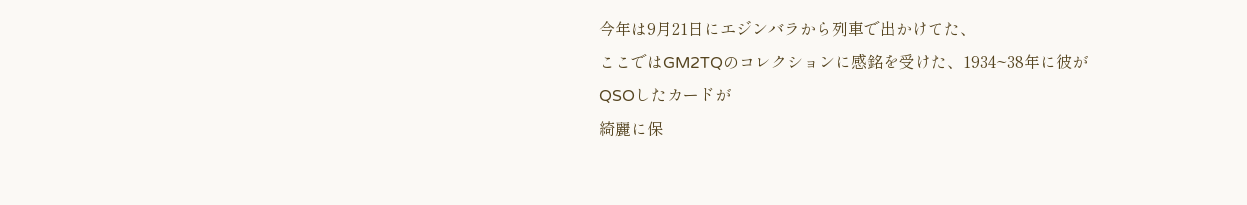今年は9月21日にエジンバラから列車で出かけてた、
ここではGM2TQのコレクションに感銘を受けた、1934~38年に彼がQSOしたカードが
綺麗に保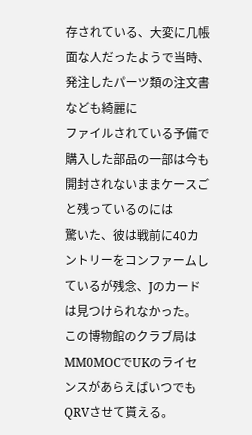存されている、大変に几帳面な人だったようで当時、発注したパーツ類の注文書なども綺麗に
ファイルされている予備で購入した部品の一部は今も開封されないままケースごと残っているのには
驚いた、彼は戦前に40カントリーをコンファームしているが残念、Jのカードは見つけられなかった。
この博物館のクラブ局はMM0MOCでUKのライセンスがあらえばいつでもQRVさせて貰える。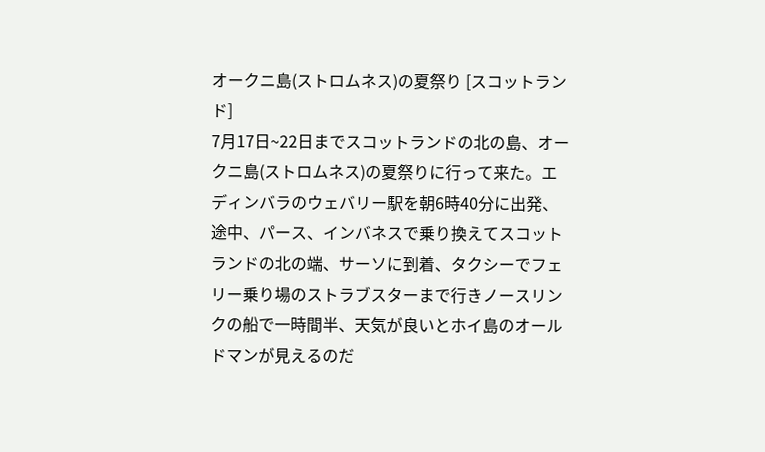オークニ島(ストロムネス)の夏祭り [スコットランド]
7月17日~22日までスコットランドの北の島、オークニ島(ストロムネス)の夏祭りに行って来た。エディンバラのウェバリー駅を朝6時40分に出発、途中、パース、インバネスで乗り換えてスコットランドの北の端、サーソに到着、タクシーでフェリー乗り場のストラブスターまで行きノースリンクの船で一時間半、天気が良いとホイ島のオールドマンが見えるのだ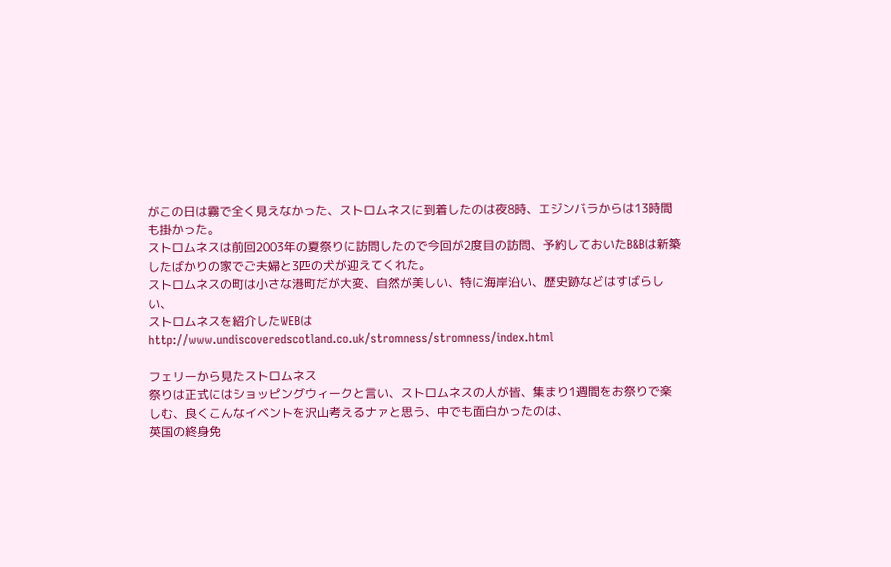がこの日は霧で全く見えなかった、ストロムネスに到着したのは夜8時、エジンバラからは13時間も掛かった。
ストロムネスは前回2003年の夏祭りに訪問したので今回が2度目の訪問、予約しておいたB&Bは新築したばかりの家でご夫婦と3匹の犬が迎えてくれた。
ストロムネスの町は小さな港町だが大変、自然が美しい、特に海岸沿い、歴史跡などはすばらしい、
ストロムネスを紹介したWEBは
http://www.undiscoveredscotland.co.uk/stromness/stromness/index.html

フェリーから見たストロムネス
祭りは正式にはショッピングウィークと言い、ストロムネスの人が皆、集まり1週間をお祭りで楽しむ、良くこんなイベントを沢山考えるナァと思う、中でも面白かったのは、
英国の終身免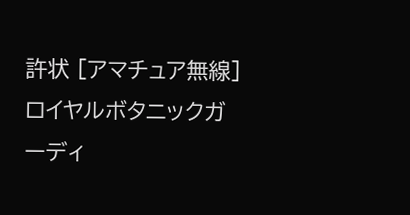許状 [アマチュア無線]
ロイヤルボタニックガーディ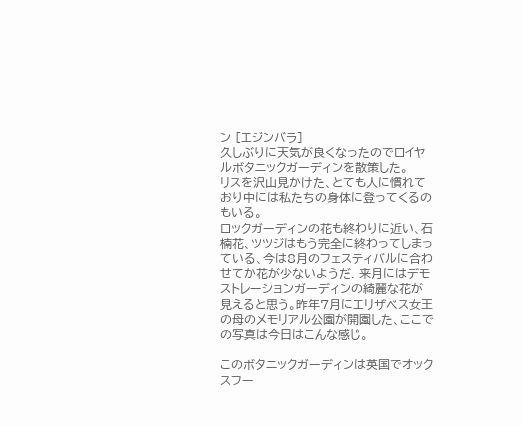ン [エジンバラ]
久しぶりに天気が良くなったのでロイヤルボタニックガーディンを散策した。
リスを沢山見かけた、とても人に慣れており中には私たちの身体に登ってくるのもいる。
ロックガーディンの花も終わりに近い、石楠花、ツツジはもう完全に終わってしまっている、今は8月のフェスティバルに合わせてか花が少ないようだ. 来月にはデモストレーションガーディンの綺麗な花が見えると思う。昨年7月にエリザベス女王の母のメモリアル公園が開園した、ここでの写真は今日はこんな感じ。

このボタニックガーディンは英国でオックスフー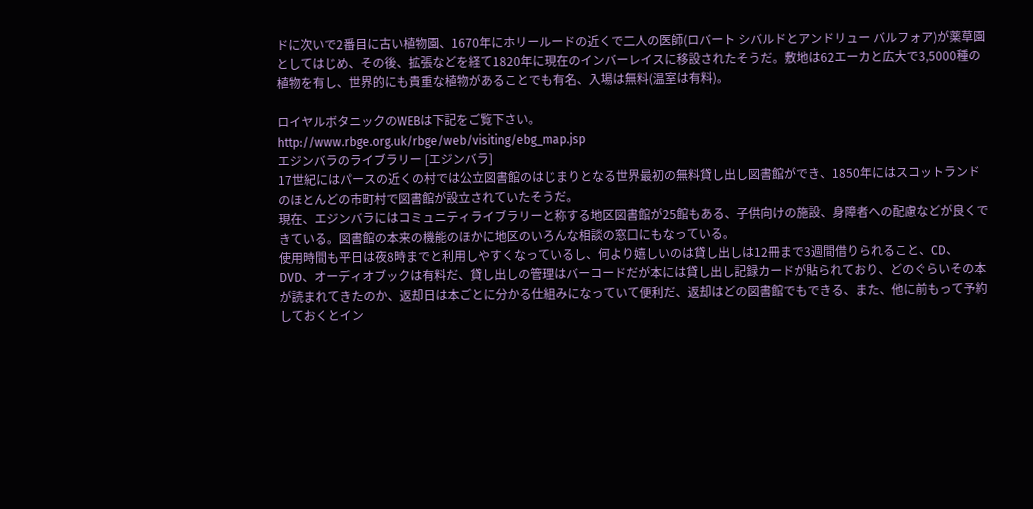ドに次いで2番目に古い植物園、1670年にホリールードの近くで二人の医師(ロバート シバルドとアンドリュー バルフォア)が薬草園としてはじめ、その後、拡張などを経て1820年に現在のインバーレイスに移設されたそうだ。敷地は62エーカと広大で3,5000種の植物を有し、世界的にも貴重な植物があることでも有名、入場は無料(温室は有料)。

ロイヤルボタニックのWEBは下記をご覧下さい。
http://www.rbge.org.uk/rbge/web/visiting/ebg_map.jsp
エジンバラのライブラリー [エジンバラ]
17世紀にはパースの近くの村では公立図書館のはじまりとなる世界最初の無料貸し出し図書館ができ、1850年にはスコットランドのほとんどの市町村で図書館が設立されていたそうだ。
現在、エジンバラにはコミュニティライブラリーと称する地区図書館が25館もある、子供向けの施設、身障者への配慮などが良くできている。図書館の本来の機能のほかに地区のいろんな相談の窓口にもなっている。
使用時間も平日は夜8時までと利用しやすくなっているし、何より嬉しいのは貸し出しは12冊まで3週間借りられること、CD、DVD、オーディオブックは有料だ、貸し出しの管理はバーコードだが本には貸し出し記録カードが貼られており、どのぐらいその本が読まれてきたのか、返却日は本ごとに分かる仕組みになっていて便利だ、返却はどの図書館でもできる、また、他に前もって予約しておくとイン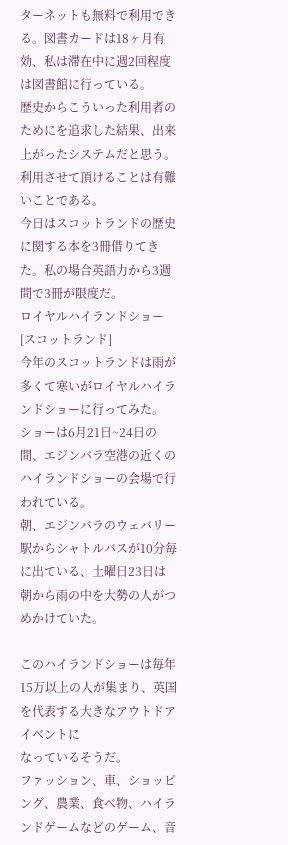ターネットも無料で利用できる。図書カードは18ヶ月有効、私は滞在中に週2回程度は図書館に行っている。
歴史からこういった利用者のためにを追求した結果、出来上がったシステムだと思う。
利用させて頂けることは有難いことである。
今日はスコットランドの歴史に関する本を3冊借りてきた。私の場合英語力から3週間で3冊が限度だ。
ロイヤルハイランドショー [スコットランド]
今年のスコットランドは雨が多くて寒いがロイヤルハイランドショーに行ってみた。
ショーは6月21日~24日の間、エジンバラ空港の近くのハイランドショーの会場で行われている。
朝、エジンバラのウェバリー駅からシャトルバスが10分毎に出ている、土曜日23日は
朝から雨の中を大勢の人がつめかけていた。

このハイランドショーは毎年15万以上の人が集まり、英国を代表する大きなアウトドアイベントに
なっているそうだ。
ファッション、車、ショッピング、農業、食べ物、ハイランドゲームなどのゲーム、音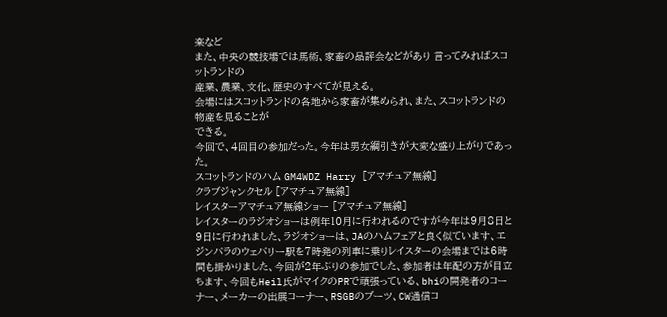楽など
また、中央の競技場では馬術、家畜の品評会などがあり 言ってみればスコットランドの
産業、農業、文化、歴史のすべてが見える。
会場にはスコットランドの各地から家畜が集められ、また、スコットランドの物産を見ることが
できる。
今回で、4回目の参加だった。今年は男女綱引きが大変な盛り上がりであった。
スコットランドのハム GM4WDZ Harry [アマチュア無線]
クラブジャンクセル [アマチュア無線]
レイスターアマチュア無線ショー [アマチュア無線]
レイスターのラジオショーは例年10月に行われるのですが今年は9月8日と9日に行われました、ラジオショーは、JAのハムフェアと良く似ています、エジンバラのウェバリー駅を7時発の列車に乗りレイスターの会場までは6時間も掛かりました、今回が2年ぶりの参加でした、参加者は年配の方が目立ちます、今回もHeil氏がマイクのPRで頑張っている、bhiの開発者のコーナー、メーカーの出展コーナー、RSGBのブーツ、CW通信コ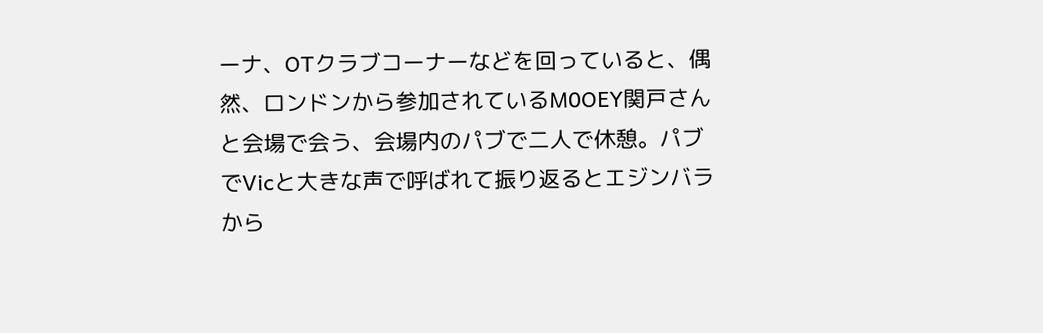ーナ、OTクラブコーナーなどを回っていると、偶然、ロンドンから参加されているM0OEY関戸さんと会場で会う、会場内のパブで二人で休憩。パブでVicと大きな声で呼ばれて振り返るとエジンバラから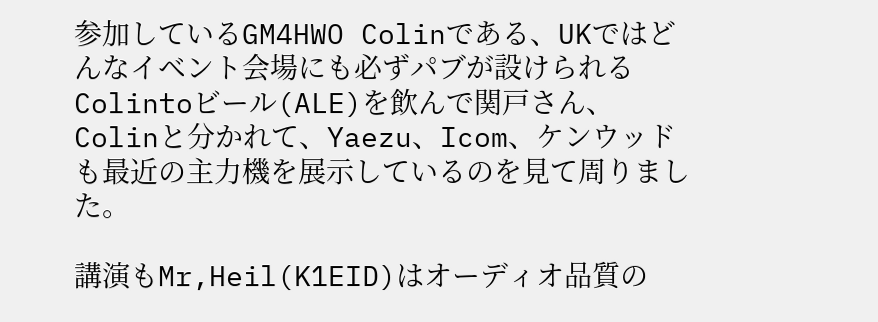参加しているGM4HWO Colinである、UKではどんなイベント会場にも必ずパブが設けられるColintoビール(ALE)を飲んで関戸さん、Colinと分かれて、Yaezu、Icom、ケンウッドも最近の主力機を展示しているのを見て周りました。

講演もMr,Heil(K1EID)はオーディオ品質の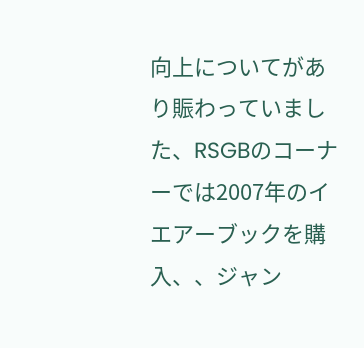向上についてがあり賑わっていました、RSGBのコーナーでは2007年のイエアーブックを購入、、ジャン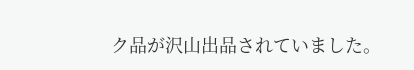ク品が沢山出品されていました。